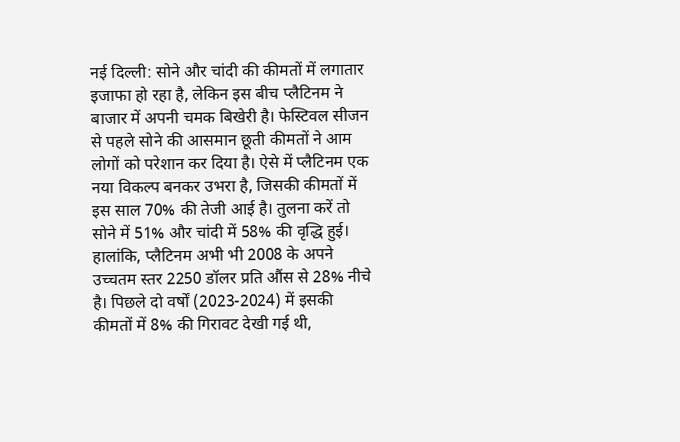नई दिल्ली: सोने और चांदी की कीमतों में लगातार इजाफा हो रहा है, लेकिन इस बीच प्लैटिनम ने बाजार में अपनी चमक बिखेरी है। फेस्टिवल सीजन से पहले सोने की आसमान छूती कीमतों ने आम लोगों को परेशान कर दिया है। ऐसे में प्लैटिनम एक नया विकल्प बनकर उभरा है, जिसकी कीमतों में इस साल 70% की तेजी आई है। तुलना करें तो सोने में 51% और चांदी में 58% की वृद्धि हुई। हालांकि, प्लैटिनम अभी भी 2008 के अपने उच्चतम स्तर 2250 डॉलर प्रति औंस से 28% नीचे है। पिछले दो वर्षों (2023-2024) में इसकी कीमतों में 8% की गिरावट देखी गई थी,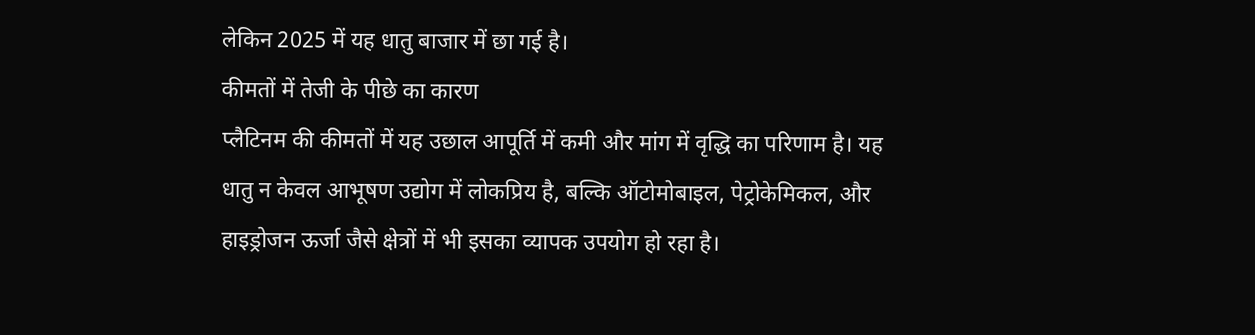लेकिन 2025 में यह धातु बाजार में छा गई है।
कीमतों में तेजी के पीछे का कारण
प्लैटिनम की कीमतों में यह उछाल आपूर्ति में कमी और मांग में वृद्धि का परिणाम है। यह धातु न केवल आभूषण उद्योग में लोकप्रिय है, बल्कि ऑटोमोबाइल, पेट्रोकेमिकल, और हाइड्रोजन ऊर्जा जैसे क्षेत्रों में भी इसका व्यापक उपयोग हो रहा है।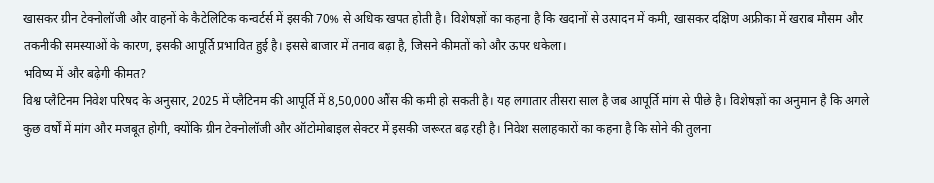खासकर ग्रीन टेक्नोलॉजी और वाहनों के कैटेलिटिक कन्वर्टर्स में इसकी 70% से अधिक खपत होती है। विशेषज्ञों का कहना है कि खदानों से उत्पादन में कमी, खासकर दक्षिण अफ्रीका में खराब मौसम और तकनीकी समस्याओं के कारण, इसकी आपूर्ति प्रभावित हुई है। इससे बाजार में तनाव बढ़ा है, जिसने कीमतों को और ऊपर धकेला।
भविष्य में और बढ़ेगी कीमत?
विश्व प्लैटिनम निवेश परिषद के अनुसार, 2025 में प्लैटिनम की आपूर्ति में 8,50,000 औंस की कमी हो सकती है। यह लगातार तीसरा साल है जब आपूर्ति मांग से पीछे है। विशेषज्ञों का अनुमान है कि अगले कुछ वर्षों में मांग और मजबूत होगी, क्योंकि ग्रीन टेक्नोलॉजी और ऑटोमोबाइल सेक्टर में इसकी जरूरत बढ़ रही है। निवेश सलाहकारों का कहना है कि सोने की तुलना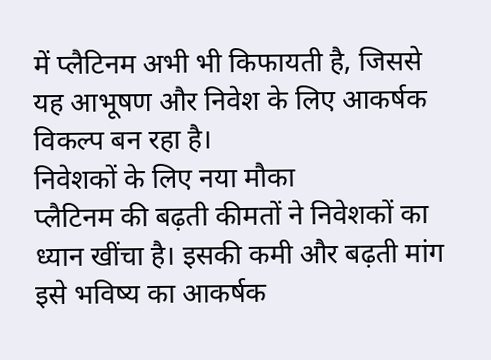में प्लैटिनम अभी भी किफायती है, जिससे यह आभूषण और निवेश के लिए आकर्षक विकल्प बन रहा है।
निवेशकों के लिए नया मौका
प्लैटिनम की बढ़ती कीमतों ने निवेशकों का ध्यान खींचा है। इसकी कमी और बढ़ती मांग इसे भविष्य का आकर्षक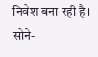निवेश बना रही है। सोने-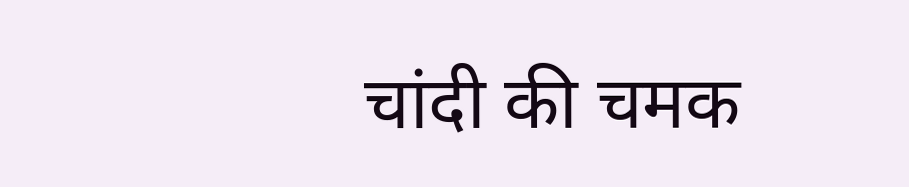चांदी की चमक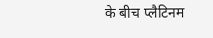के बीच प्लैटिनम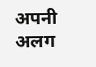अपनी अलग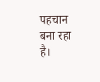पहचान बना रहा है।